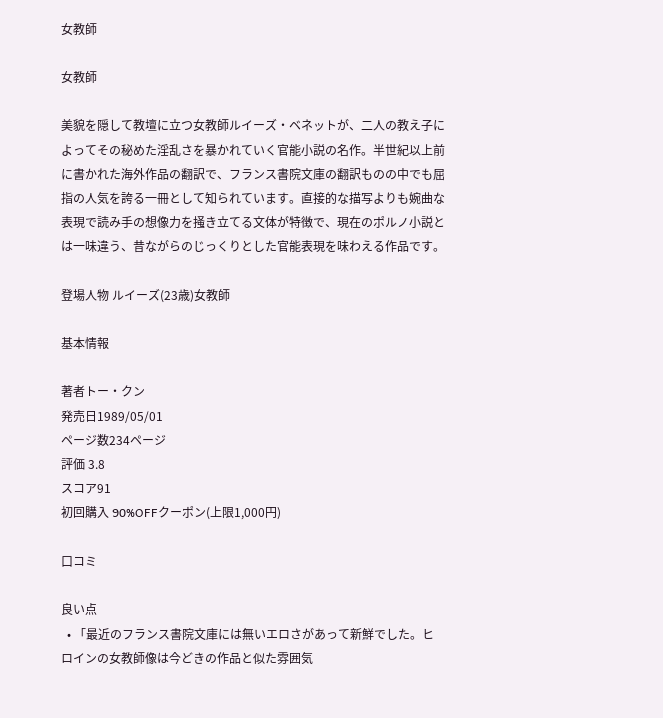女教師

女教師

美貌を隠して教壇に立つ女教師ルイーズ・ベネットが、二人の教え子によってその秘めた淫乱さを暴かれていく官能小説の名作。半世紀以上前に書かれた海外作品の翻訳で、フランス書院文庫の翻訳ものの中でも屈指の人気を誇る一冊として知られています。直接的な描写よりも婉曲な表現で読み手の想像力を掻き立てる文体が特徴で、現在のポルノ小説とは一味違う、昔ながらのじっくりとした官能表現を味わえる作品です。

登場人物 ルイーズ(23歳)女教師

基本情報

著者トー・クン
発売日1989/05/01
ページ数234ページ
評価 3.8
スコア91
初回購入 90%OFFクーポン(上限1,000円)

口コミ

良い点
  • 「最近のフランス書院文庫には無いエロさがあって新鮮でした。ヒロインの女教師像は今どきの作品と似た雰囲気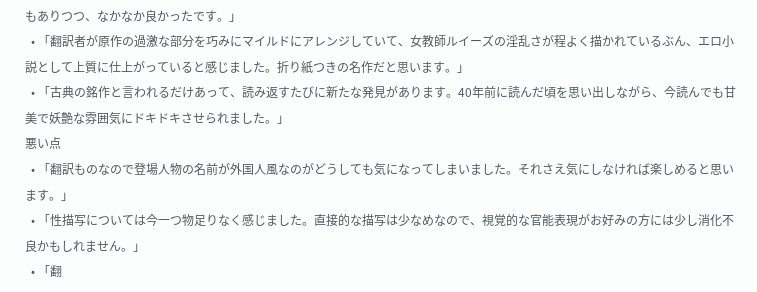もありつつ、なかなか良かったです。」
  • 「翻訳者が原作の過激な部分を巧みにマイルドにアレンジしていて、女教師ルイーズの淫乱さが程よく描かれているぶん、エロ小説として上質に仕上がっていると感じました。折り紙つきの名作だと思います。」
  • 「古典の銘作と言われるだけあって、読み返すたびに新たな発見があります。40年前に読んだ頃を思い出しながら、今読んでも甘美で妖艶な雰囲気にドキドキさせられました。」
悪い点
  • 「翻訳ものなので登場人物の名前が外国人風なのがどうしても気になってしまいました。それさえ気にしなければ楽しめると思います。」
  • 「性描写については今一つ物足りなく感じました。直接的な描写は少なめなので、視覚的な官能表現がお好みの方には少し消化不良かもしれません。」
  • 「翻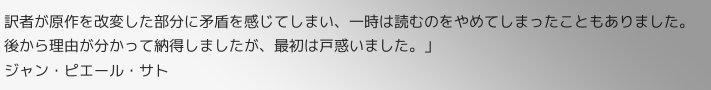訳者が原作を改変した部分に矛盾を感じてしまい、一時は読むのをやめてしまったこともありました。後から理由が分かって納得しましたが、最初は戸惑いました。」
ジャン・ピエール・サト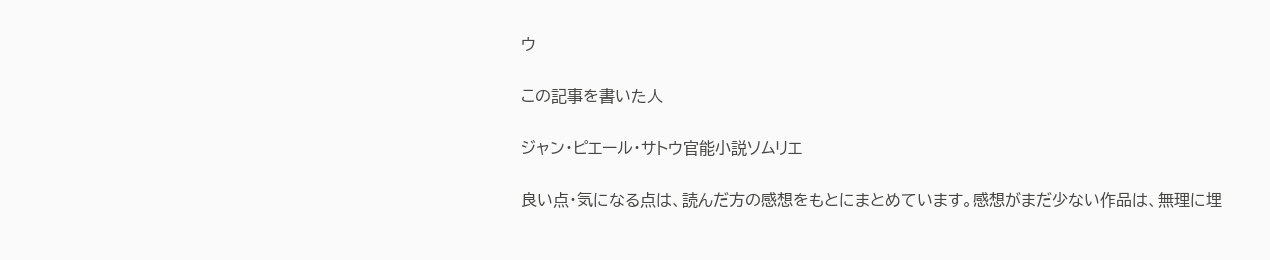ウ

この記事を書いた人

ジャン・ピエール・サトウ官能小説ソムリエ

良い点・気になる点は、読んだ方の感想をもとにまとめています。感想がまだ少ない作品は、無理に埋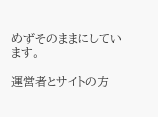めずそのままにしています。

運営者とサイトの方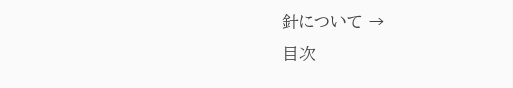針について →
目次